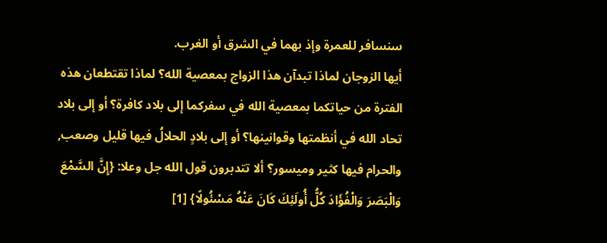سنسافر للعمرة وإذ بهما في الشرق أو الغرب.
أيها الزوجان لماذا تبدآن هذا الزواج بمعصية الله؟ لماذا تقتطعان هذه الفترة من حياتكما بمعصية الله في سفركما إلى بلاد كافرة؟ أو إلى بلاد تحاد الله في أنظمتها وقوانينها؟ أو إلى بلادٍ الحلالُ فيها قليل وصعب, والحرام فيها كثير وميسور؟ ألا تتدبرون قول الله جل وعلا: {إِنَّ السَّمْعَ وَالْبَصَرَ وَالْفُؤَادَ كُلُّ أُولَئِكَ كَانَ عَنْهُ مَسْئُولًا} [1]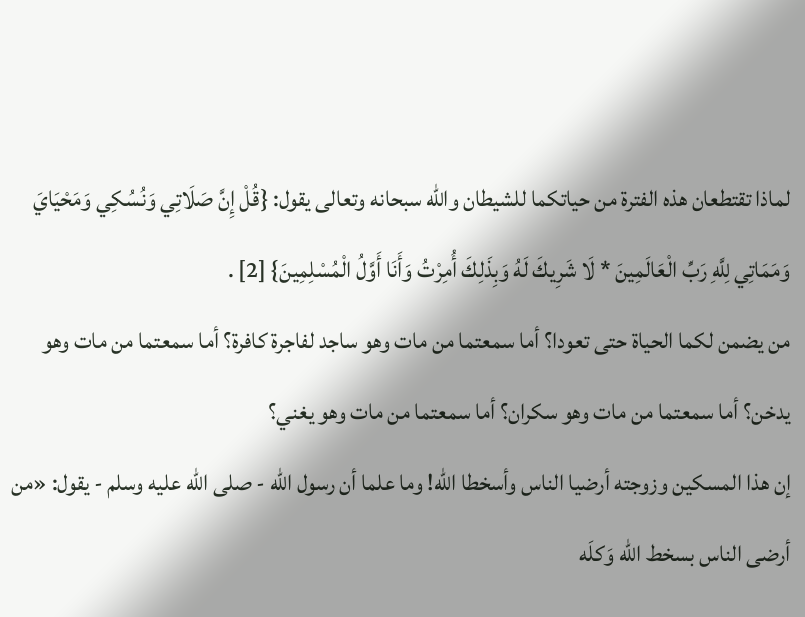لماذا تقتطعان هذه الفترة من حياتكما للشيطان والله سبحانه وتعالى يقول: {قُلْ إِنَّ صَلَاتِي وَنُسُكِي وَمَحْيَايَ وَمَمَاتِي لِلَّهِ رَبِّ الْعَالَمِينَ * لَا شَرِيكَ لَهُ وَبِذَلِكَ أُمِرْتُ وَأَنَا أَوَّلُ الْمُسْلِمِينَ} [2] .
من يضمن لكما الحياة حتى تعودا؟ أما سمعتما من مات وهو ساجد لفاجرة كافرة؟ أما سمعتما من مات وهو يدخن؟ أما سمعتما من مات وهو سكران؟ أما سمعتما من مات وهو يغني؟
إن هذا المسكين وزوجته أرضيا الناس وأسخطا الله! وما علما أن رسول الله - صلى الله عليه وسلم - يقول: «من أرضى الناس بسخط الله وَكلَه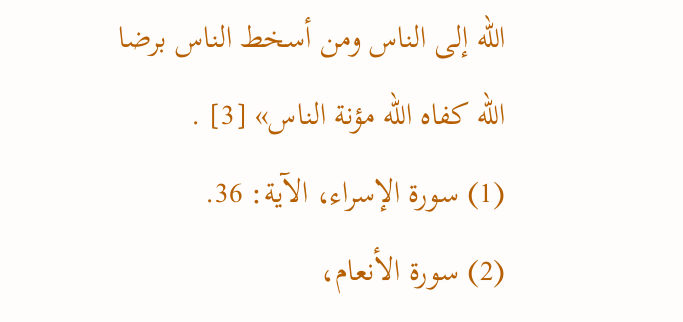الله إلى الناس ومن أسخط الناس برضا الله كفاه الله مؤنة الناس» [3] .
(1) سورة الإسراء، الآية: 36.
(2) سورة الأنعام،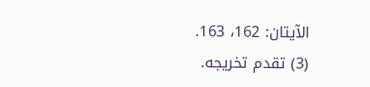الآيتان: 162، 163.
(3) تقدم تخريجه.